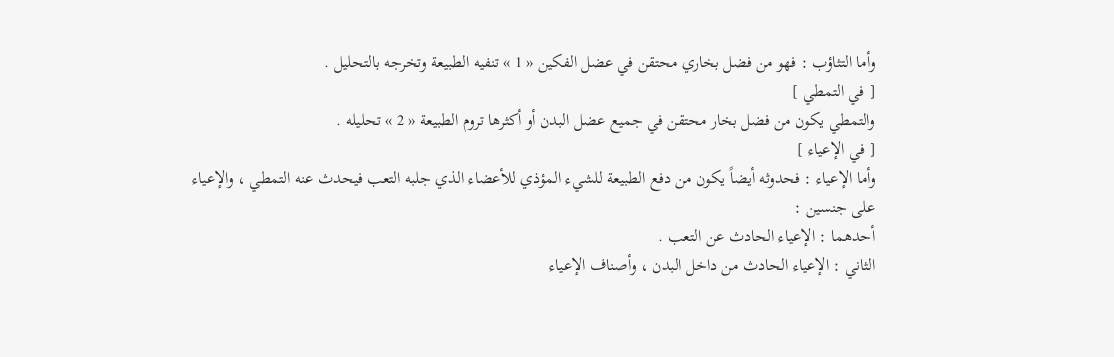وأما التثاؤب : فهو من فضل بخاري محتقن في عضل الفكين « 1 » تنفيه الطبيعة وتخرجه بالتحليل .
[ في التمطي ]
والتمطي يكون من فضل بخار محتقن في جميع عضل البدن أو أكثرها تروم الطبيعة « 2 » تحليله .
[ في الإعياء ]
وأما الإعياء : فحدوثه أيضاً يكون من دفع الطبيعة للشيء المؤذي للأعضاء الذي جلبه التعب فيحدث عنه التمطي ، والإعياء على جنسين :
أحدهما : الإعياء الحادث عن التعب .
الثاني : الإعياء الحادث من داخل البدن ، وأصناف الإعياء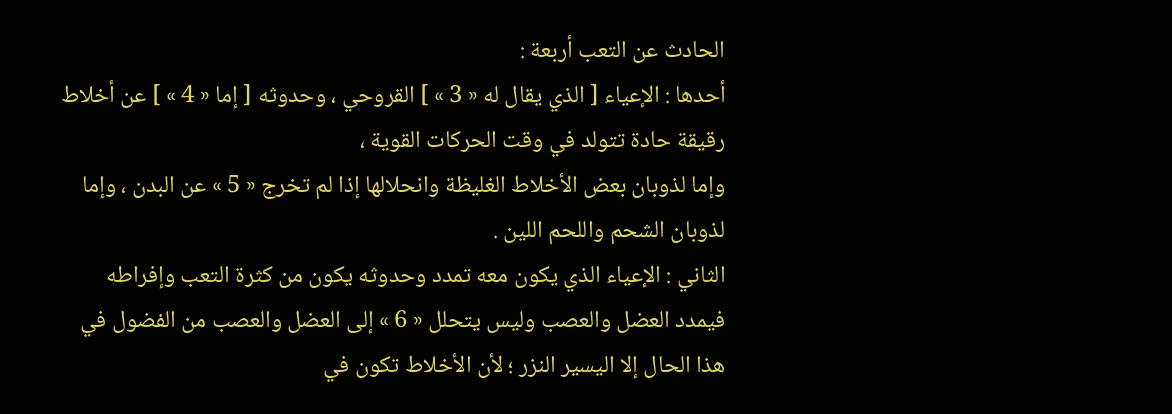الحادث عن التعب أربعة :
أحدها : الإعياء [ الذي يقال له « 3 » ] القروحي ، وحدوثه [ إما « 4 » ] عن أخلاط رقيقة حادة تتولد في وقت الحركات القوية ،
وإما لذوبان بعض الأخلاط الغليظة وانحلالها إذا لم تخرج « 5 » عن البدن ، وإما لذوبان الشحم واللحم اللين .
الثاني : الإعياء الذي يكون معه تمدد وحدوثه يكون من كثرة التعب وإفراطه فيمدد العضل والعصب وليس يتحلل « 6 » إلى العضل والعصب من الفضول في هذا الحال إلا اليسير النزر ؛ لأن الأخلاط تكون في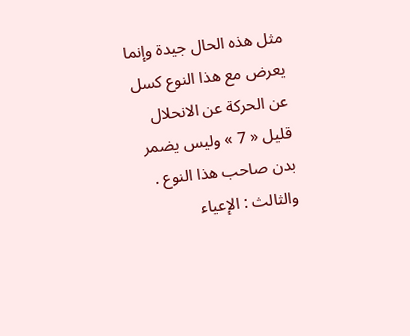مثل هذه الحال جيدة وإنما يعرض مع هذا النوع كسل عن الحركة عن الانحلال قليل « 7 » وليس يضمر بدن صاحب هذا النوع .
والثالث : الإعياء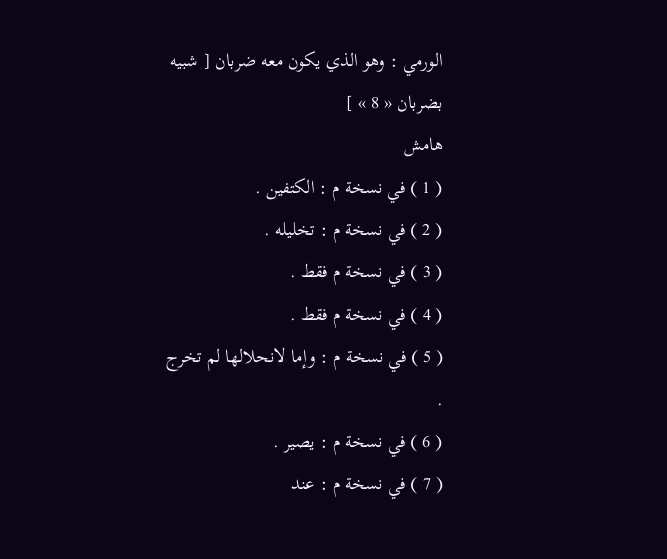الورمي : وهو الذي يكون معه ضربان [ شبيه بضربان « 8 » ]
هامش
( 1 ) في نسخة م : الكتفين .
( 2 ) في نسخة م : تخليله .
( 3 ) في نسخة م فقط .
( 4 ) في نسخة م فقط .
( 5 ) في نسخة م : وإما لانحلالها لم تخرج .
( 6 ) في نسخة م : يصير .
( 7 ) في نسخة م : عند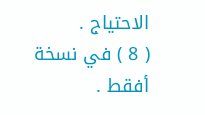الاحتياج .
( 8 ) في نسخة أفقط .